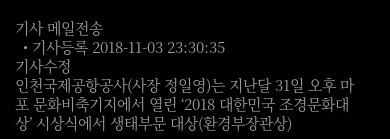기사 메일전송
  • 기사등록 2018-11-03 23:30:35
기사수정
인천국제공항공사(사장 정일영)는 지난달 31일 오후 마포 문화비축기지에서 열린 ‘2018 대한민국 조경문화대상’ 시상식에서 생태부문 대상(환경부장관상)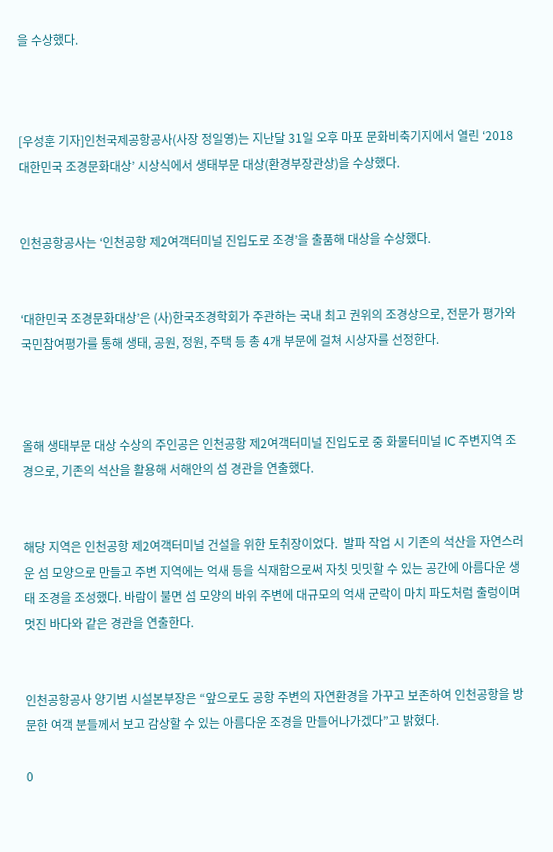을 수상했다.



[우성훈 기자]인천국제공항공사(사장 정일영)는 지난달 31일 오후 마포 문화비축기지에서 열린 ‘2018 대한민국 조경문화대상’ 시상식에서 생태부문 대상(환경부장관상)을 수상했다.


인천공항공사는 ‘인천공항 제2여객터미널 진입도로 조경’을 출품해 대상을 수상했다.


‘대한민국 조경문화대상’은 (사)한국조경학회가 주관하는 국내 최고 권위의 조경상으로, 전문가 평가와 국민참여평가를 통해 생태, 공원, 정원, 주택 등 총 4개 부문에 걸쳐 시상자를 선정한다.



올해 생태부문 대상 수상의 주인공은 인천공항 제2여객터미널 진입도로 중 화물터미널 IC 주변지역 조경으로, 기존의 석산을 활용해 서해안의 섬 경관을 연출했다.


해당 지역은 인천공항 제2여객터미널 건설을 위한 토취장이었다.  발파 작업 시 기존의 석산을 자연스러운 섬 모양으로 만들고 주변 지역에는 억새 등을 식재함으로써 자칫 밋밋할 수 있는 공간에 아름다운 생태 조경을 조성했다. 바람이 불면 섬 모양의 바위 주변에 대규모의 억새 군락이 마치 파도처럼 출렁이며 멋진 바다와 같은 경관을 연출한다.


인천공항공사 양기범 시설본부장은 “앞으로도 공항 주변의 자연환경을 가꾸고 보존하여 인천공항을 방문한 여객 분들께서 보고 감상할 수 있는 아름다운 조경을 만들어나가겠다”고 밝혔다.

0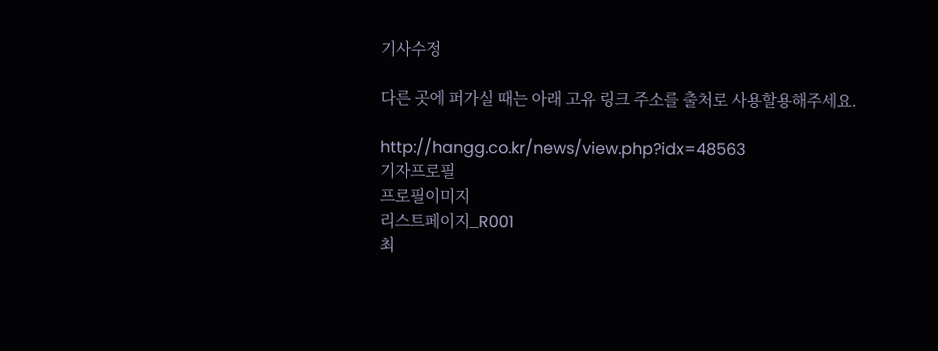기사수정

다른 곳에 퍼가실 때는 아래 고유 링크 주소를 출처로 사용할용해주세요.

http://hangg.co.kr/news/view.php?idx=48563
기자프로필
프로필이미지
리스트페이지_R001
최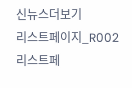신뉴스더보기
리스트페이지_R002
리스트페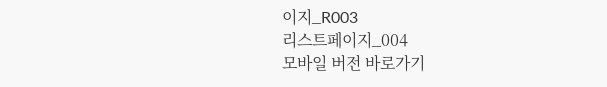이지_R003
리스트페이지_004
모바일 버전 바로가기